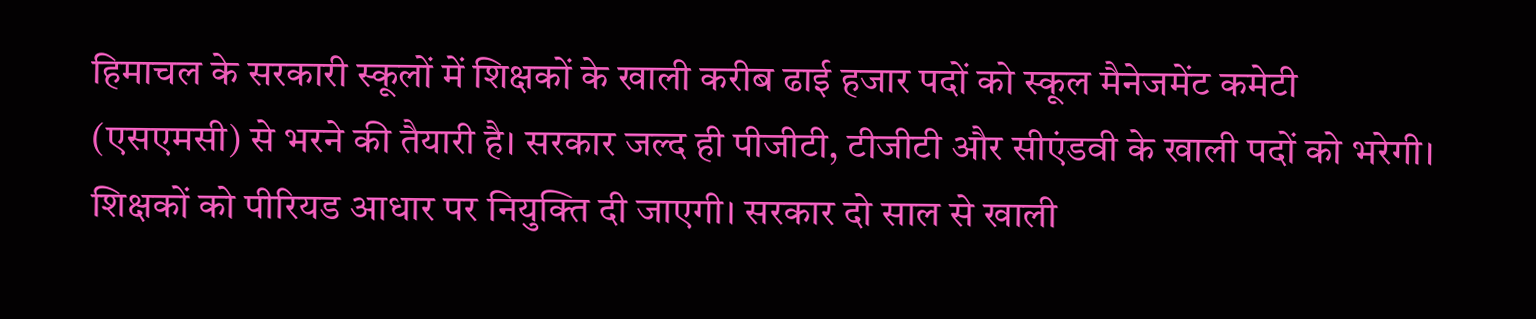हिमाचल के सरकारी स्कूलों में शिक्षकों के खाली करीब ढाई हजार पदों को स्कूल मैनेजमेंट कमेटी (एसएमसी) से भरने की तैयारी है। सरकार जल्द ही पीजीटी, टीजीटी और सीएंडवी के खाली पदों को भरेगी। शिक्षकों को पीरियड आधार पर नियुक्ति दी जाएगी। सरकार दो साल से खाली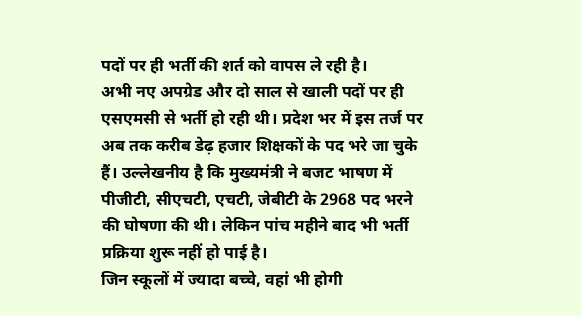पदों पर ही भर्ती की शर्त को वापस ले रही है।
अभी नए अपग्रेड और दो साल से खाली पदों पर ही एसएमसी से भर्ती हो रही थी। प्रदेश भर में इस तर्ज पर अब तक करीब डेढ़ हजार शिक्षकों के पद भरे जा चुके हैं। उल्लेखनीय है कि मुख्यमंत्री ने बजट भाषण में पीजीटी, सीएचटी, एचटी, जेबीटी के 2968 पद भरने की घोषणा की थी। लेकिन पांच महीने बाद भी भर्ती प्रक्रिया शुरू नहीं हो पाई है।
जिन स्कूलों में ज्यादा बच्चे, वहां भी होगी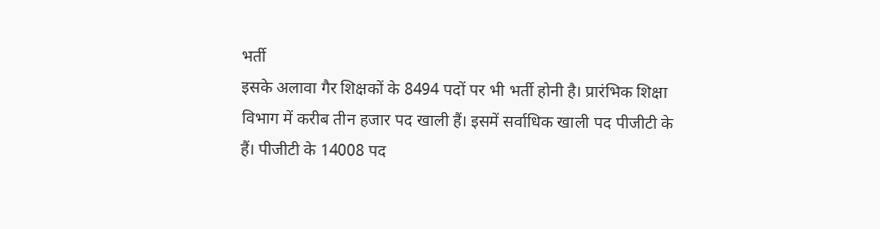भर्ती
इसके अलावा गैर शिक्षकों के 8494 पदों पर भी भर्ती होनी है। प्रारंभिक शिक्षा विभाग में करीब तीन हजार पद खाली हैं। इसमें सर्वाधिक खाली पद पीजीटी के हैं। पीजीटी के 14008 पद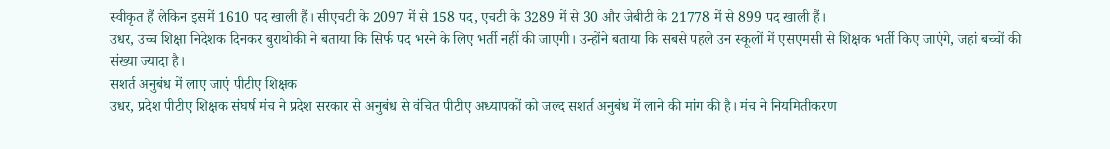स्वीकृत हैं लेकिन इसमें 1610 पद खाली हैं। सीएचटी के 2097 में से 158 पद, एचटी के 3289 में से 30 और जेबीटी के 21778 में से 899 पद खाली हैं।
उधर, उच्च शिक्षा निदेशक दिनकर बुराथोकी ने बताया कि सिर्फ पद भरने के लिए भर्ती नहीं की जाएगी। उन्होंने बताया कि सबसे पहले उन स्कूलों में एसएमसी से शिक्षक भर्ती किए जाएंगे, जहां बच्चों की संख्या ज्यादा है।
सशर्त अनुबंध में लाए जाएं पीटीए शिक्षक
उधर, प्रदेश पीटीए शिक्षक संघर्ष मंच ने प्रदेश सरकार से अनुबंध से वंचित पीटीए अध्यापकों को जल्द सशर्त अनुबंध में लाने की मांग की है। मंच ने नियमितीकरण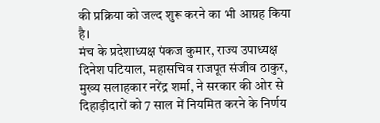की प्रक्रिया को जल्द शुरू करने का भी आग्रह किया है।
मंच के प्रदेशाध्यक्ष पंकज कुमार, राज्य उपाध्यक्ष दिनेश पटियाल, महासचिव राजपूत संजीव ठाकुर, मुख्य सलाहकार नरेंद्र शर्मा, ने सरकार की ओर से दिहाड़ीदारों को 7 साल में नियमित करने के निर्णय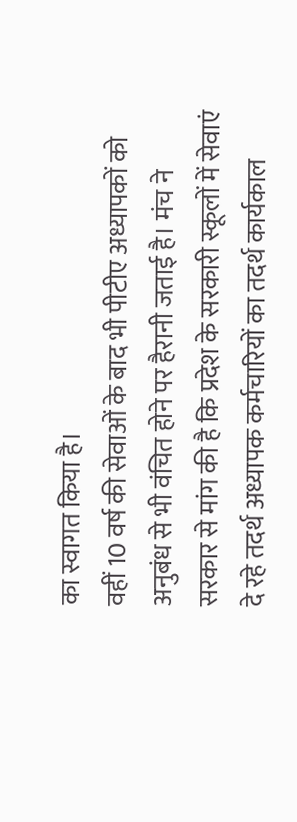का स्वागत किया है।
वहीं 10 वर्ष की सेवाओं के बाद भी पीटीए अध्यापकों को अनुबंध से भी वंचित होने पर हैरानी जताई है। मंच ने सरकार से मांग की है कि प्रदेश के सरकारी स्कूलों में सेवाएं दे रहे तदर्थ अध्यापक कर्मचारियों का तदर्थ कार्यकाल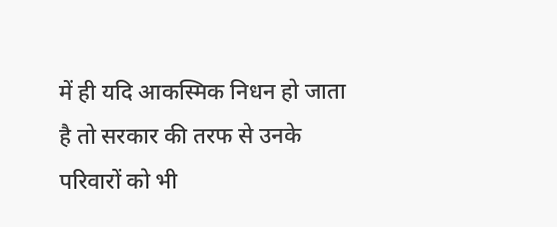में ही यदि आकस्मिक निधन हो जाता है तो सरकार की तरफ से उनके परिवारों को भी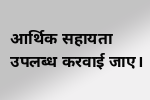आर्थिक सहायता उपलब्ध करवाई जाए।